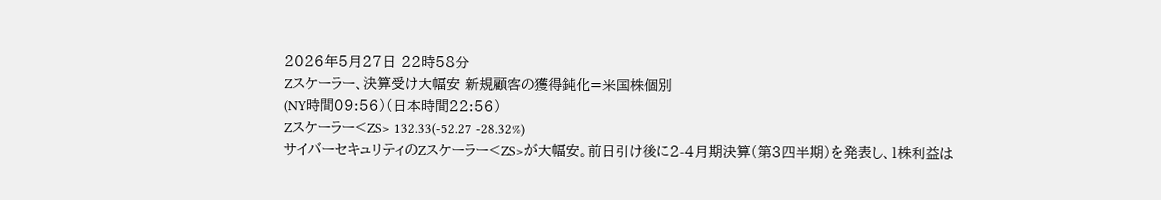2026年5月27日 22時58分
Zスケーラー、決算受け大幅安 新規顧客の獲得鈍化=米国株個別
(NY時間09:56)(日本時間22:56)
Zスケーラー<ZS> 132.33(-52.27 -28.32%)
サイバーセキュリティのZスケーラー<ZS>が大幅安。前日引け後に2-4月期決算(第3四半期)を発表し、1株利益は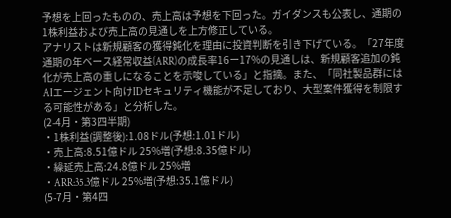予想を上回ったものの、売上高は予想を下回った。ガイダンスも公表し、通期の1株利益および売上高の見通しを上方修正している。
アナリストは新規顧客の獲得鈍化を理由に投資判断を引き下げている。「27年度通期の年ベース経常収益(ARR)の成長率16ー17%の見通しは、新規顧客追加の鈍化が売上高の重しになることを示唆している」と指摘。また、「同社製品群にはAIエージェント向けIDセキュリティ機能が不足しており、大型案件獲得を制限する可能性がある」と分析した。
(2-4月・第3四半期)
・1株利益(調整後):1.08ドル(予想:1.01ドル)
・売上高:8.51億ドル 25%増(予想:8.35億ドル)
・繰延売上高:24.8億ドル 25%増
・ARR:35.3億ドル 25%増(予想:35.1億ドル)
(5-7月・第4四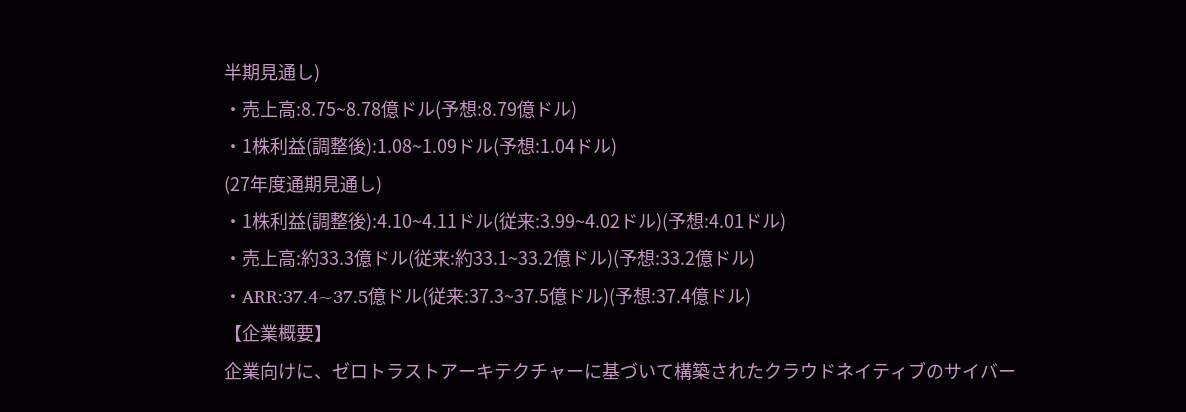半期見通し)
・売上高:8.75~8.78億ドル(予想:8.79億ドル)
・1株利益(調整後):1.08~1.09ドル(予想:1.04ドル)
(27年度通期見通し)
・1株利益(調整後):4.10~4.11ドル(従来:3.99~4.02ドル)(予想:4.01ドル)
・売上高:約33.3億ドル(従来:約33.1~33.2億ドル)(予想:33.2億ドル)
・ARR:37.4~37.5億ドル(従来:37.3~37.5億ドル)(予想:37.4億ドル)
【企業概要】
企業向けに、ゼロトラストアーキテクチャーに基づいて構築されたクラウドネイティブのサイバー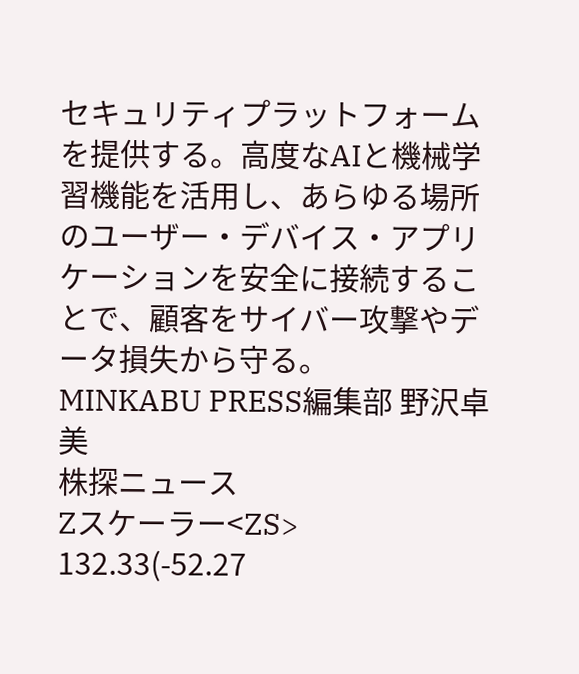セキュリティプラットフォームを提供する。高度なAIと機械学習機能を活用し、あらゆる場所のユーザー・デバイス・アプリケーションを安全に接続することで、顧客をサイバー攻撃やデータ損失から守る。
MINKABU PRESS編集部 野沢卓美
株探ニュース
Zスケーラー<ZS> 132.33(-52.27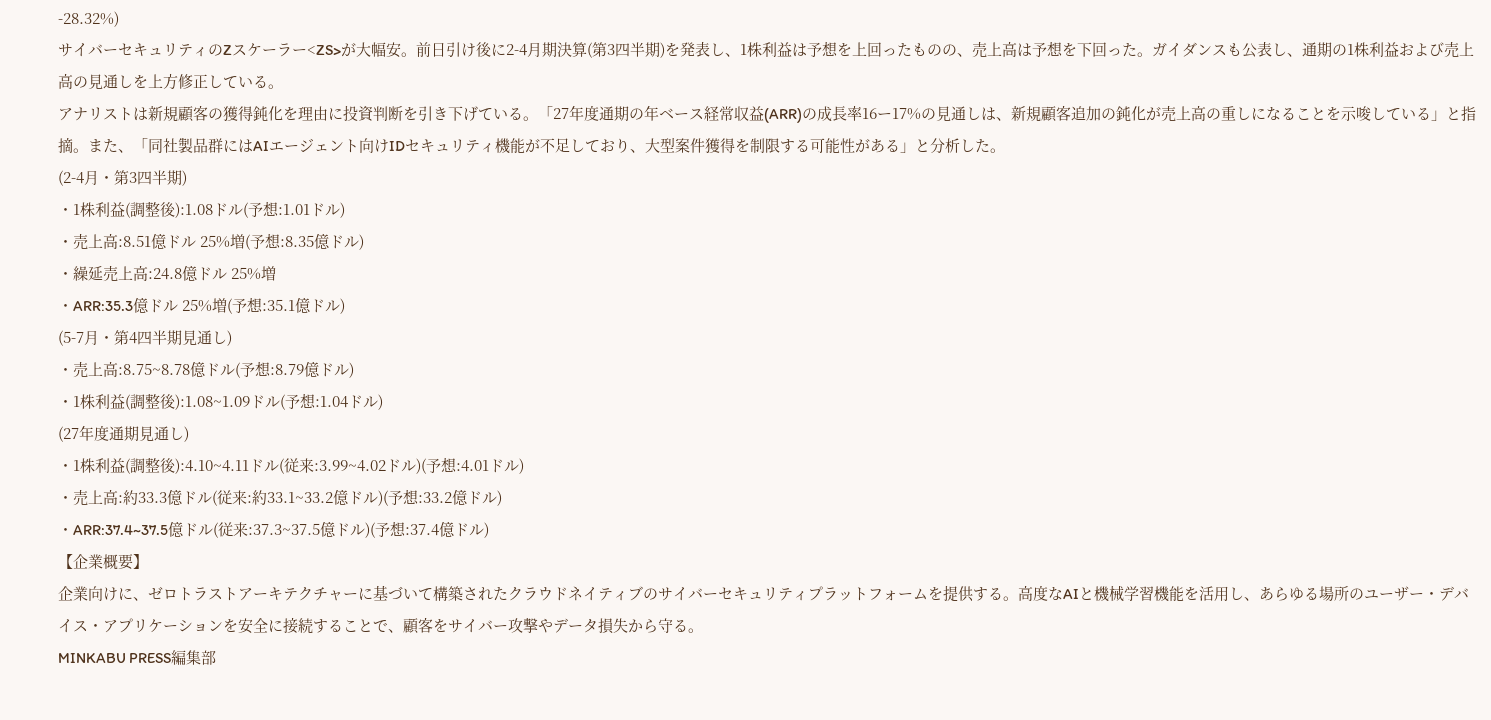-28.32%)
サイバーセキュリティのZスケーラー<ZS>が大幅安。前日引け後に2-4月期決算(第3四半期)を発表し、1株利益は予想を上回ったものの、売上高は予想を下回った。ガイダンスも公表し、通期の1株利益および売上高の見通しを上方修正している。
アナリストは新規顧客の獲得鈍化を理由に投資判断を引き下げている。「27年度通期の年ベース経常収益(ARR)の成長率16ー17%の見通しは、新規顧客追加の鈍化が売上高の重しになることを示唆している」と指摘。また、「同社製品群にはAIエージェント向けIDセキュリティ機能が不足しており、大型案件獲得を制限する可能性がある」と分析した。
(2-4月・第3四半期)
・1株利益(調整後):1.08ドル(予想:1.01ドル)
・売上高:8.51億ドル 25%増(予想:8.35億ドル)
・繰延売上高:24.8億ドル 25%増
・ARR:35.3億ドル 25%増(予想:35.1億ドル)
(5-7月・第4四半期見通し)
・売上高:8.75~8.78億ドル(予想:8.79億ドル)
・1株利益(調整後):1.08~1.09ドル(予想:1.04ドル)
(27年度通期見通し)
・1株利益(調整後):4.10~4.11ドル(従来:3.99~4.02ドル)(予想:4.01ドル)
・売上高:約33.3億ドル(従来:約33.1~33.2億ドル)(予想:33.2億ドル)
・ARR:37.4~37.5億ドル(従来:37.3~37.5億ドル)(予想:37.4億ドル)
【企業概要】
企業向けに、ゼロトラストアーキテクチャーに基づいて構築されたクラウドネイティブのサイバーセキュリティプラットフォームを提供する。高度なAIと機械学習機能を活用し、あらゆる場所のユーザー・デバイス・アプリケーションを安全に接続することで、顧客をサイバー攻撃やデータ損失から守る。
MINKABU PRESS編集部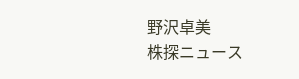野沢卓美
株探ニュース